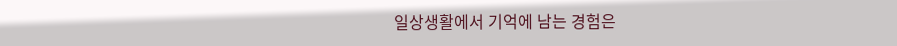일상생활에서 기억에 남는 경험은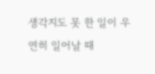생각지도 못 한 일이 우연히 일어날 때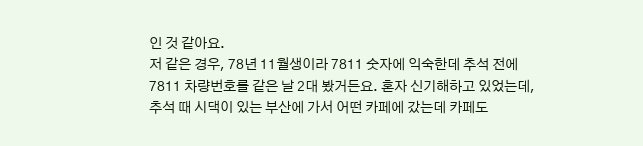인 것 같아요.
저 같은 경우, 78년 11월생이라 7811 숫자에 익숙한데 추석 전에 7811 차량번호를 같은 날 2대 봤거든요. 혼자 신기해하고 있었는데, 추석 때 시댁이 있는 부산에 가서 어떤 카페에 갔는데 카페도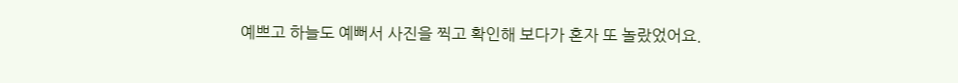예쁘고 하늘도 예뻐서 사진을 찍고 확인해 보다가 혼자 또 놀랐었어요.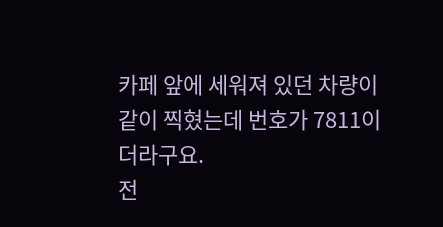카페 앞에 세워져 있던 차량이 같이 찍혔는데 번호가 7811이더라구요.
전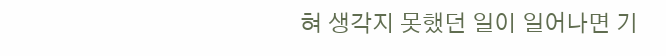혀 생각지 못했던 일이 일어나면 기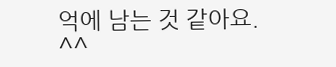억에 남는 것 같아요. ^^